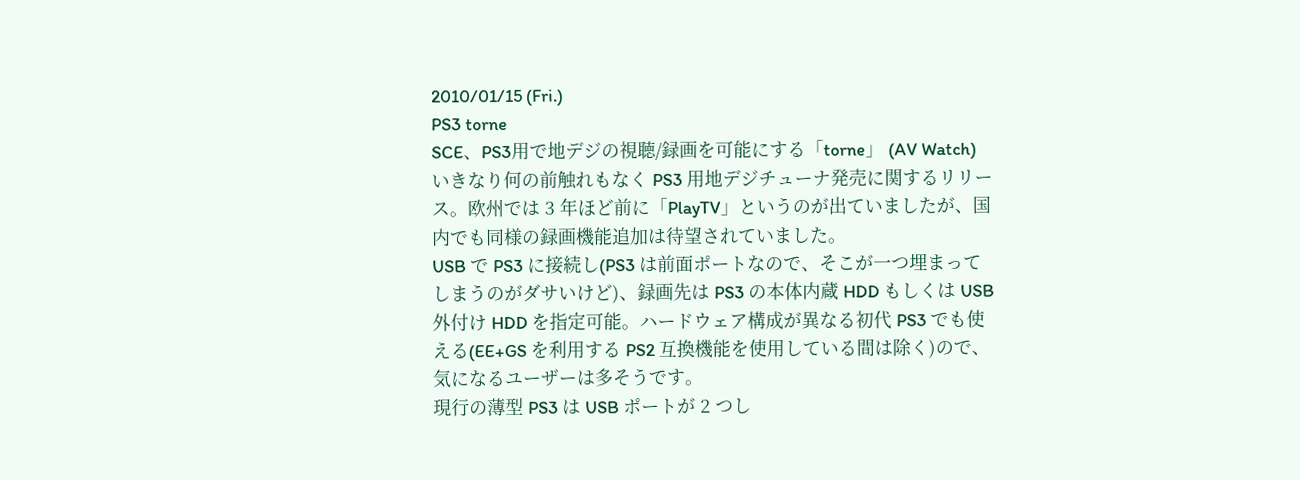2010/01/15 (Fri.)
PS3 torne
SCE、PS3用で地デジの視聴/録画を可能にする「torne」 (AV Watch)
いきなり何の前触れもなく PS3 用地デジチューナ発売に関するリリース。欧州では 3 年ほど前に「PlayTV」というのが出ていましたが、国内でも同様の録画機能追加は待望されていました。
USB で PS3 に接続し(PS3 は前面ポートなので、そこが一つ埋まってしまうのがダサいけど)、録画先は PS3 の本体内蔵 HDD もしくは USB 外付け HDD を指定可能。ハードウェア構成が異なる初代 PS3 でも使える(EE+GS を利用する PS2 互換機能を使用している間は除く)ので、気になるユーザーは多そうです。
現行の薄型 PS3 は USB ポートが 2 つし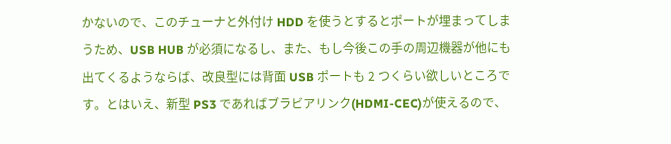かないので、このチューナと外付け HDD を使うとするとポートが埋まってしまうため、USB HUB が必須になるし、また、もし今後この手の周辺機器が他にも出てくるようならば、改良型には背面 USB ポートも 2 つくらい欲しいところです。とはいえ、新型 PS3 であればブラビアリンク(HDMI-CEC)が使えるので、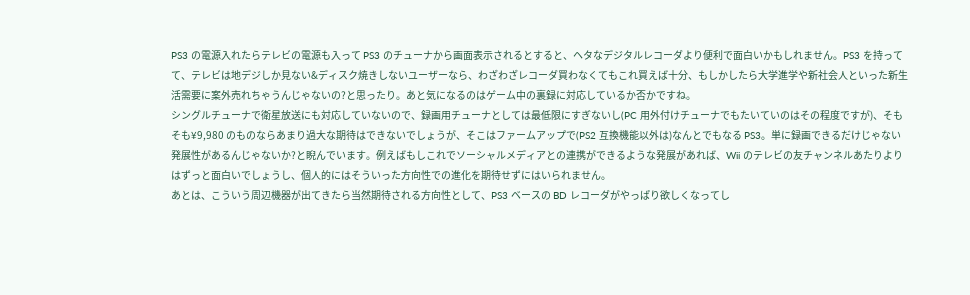PS3 の電源入れたらテレビの電源も入って PS3 のチューナから画面表示されるとすると、ヘタなデジタルレコーダより便利で面白いかもしれません。PS3 を持ってて、テレビは地デジしか見ない&ディスク焼きしないユーザーなら、わざわざレコーダ買わなくてもこれ買えば十分、もしかしたら大学進学や新社会人といった新生活需要に案外売れちゃうんじゃないの?と思ったり。あと気になるのはゲーム中の裏録に対応しているか否かですね。
シングルチューナで衛星放送にも対応していないので、録画用チューナとしては最低限にすぎないし(PC 用外付けチューナでもたいていのはその程度ですが)、そもそも¥9,980 のものならあまり過大な期待はできないでしょうが、そこはファームアップで(PS2 互換機能以外は)なんとでもなる PS3。単に録画できるだけじゃない発展性があるんじゃないか?と睨んでいます。例えばもしこれでソーシャルメディアとの連携ができるような発展があれば、Wii のテレビの友チャンネルあたりよりはずっと面白いでしょうし、個人的にはそういった方向性での進化を期待せずにはいられません。
あとは、こういう周辺機器が出てきたら当然期待される方向性として、PS3 ベースの BD レコーダがやっぱり欲しくなってし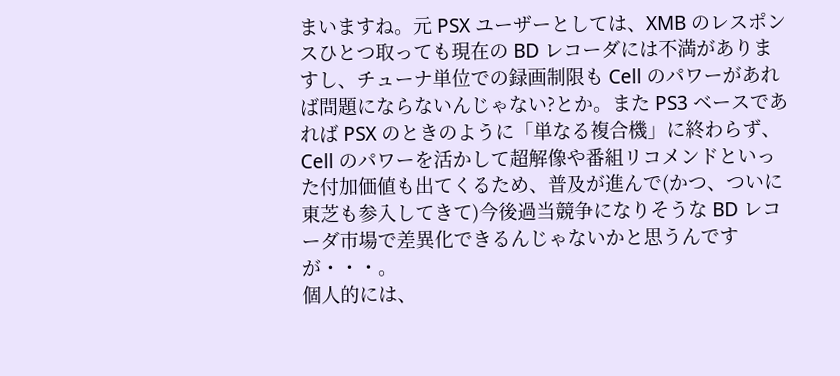まいますね。元 PSX ユーザーとしては、XMB のレスポンスひとつ取っても現在の BD レコーダには不満がありますし、チューナ単位での録画制限も Cell のパワーがあれば問題にならないんじゃない?とか。また PS3 ベースであれば PSX のときのように「単なる複合機」に終わらず、Cell のパワーを活かして超解像や番組リコメンドといった付加価値も出てくるため、普及が進んで(かつ、ついに東芝も参入してきて)今後過当競争になりそうな BD レコーダ市場で差異化できるんじゃないかと思うんですが・・・。
個人的には、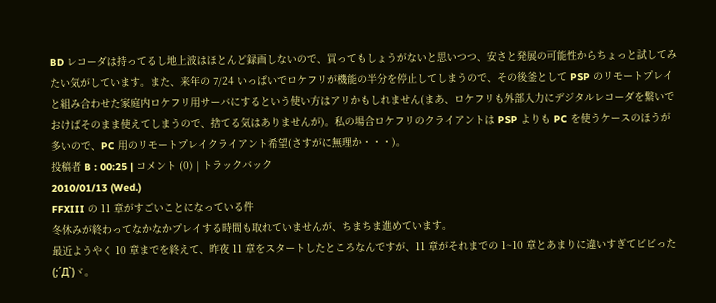BD レコーダは持ってるし地上波はほとんど録画しないので、買ってもしょうがないと思いつつ、安さと発展の可能性からちょっと試してみたい気がしています。また、来年の 7/24 いっぱいでロケフリが機能の半分を停止してしまうので、その後釜として PSP のリモートプレイと組み合わせた家庭内ロケフリ用サーバにするという使い方はアリかもしれません(まあ、ロケフリも外部入力にデジタルレコーダを繋いでおけばそのまま使えてしまうので、捨てる気はありませんが)。私の場合ロケフリのクライアントは PSP よりも PC を使うケースのほうが多いので、PC 用のリモートプレイクライアント希望(さすがに無理か・・・)。
投稿者 B : 00:25 | コメント (0) | トラックバック
2010/01/13 (Wed.)
FFXIII の 11 章がすごいことになっている件
冬休みが終わってなかなかプレイする時間も取れていませんが、ちまちま進めています。
最近ようやく 10 章までを終えて、昨夜 11 章をスタートしたところなんですが、11 章がそれまでの 1~10 章とあまりに違いすぎてビビった(;´Д`)ヾ。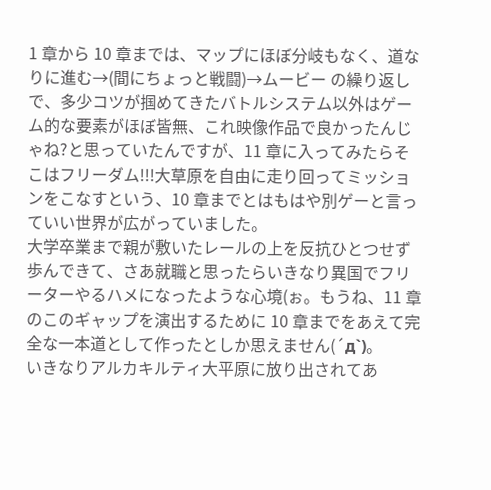1 章から 10 章までは、マップにほぼ分岐もなく、道なりに進む→(間にちょっと戦闘)→ムービー の繰り返しで、多少コツが掴めてきたバトルシステム以外はゲーム的な要素がほぼ皆無、これ映像作品で良かったんじゃね?と思っていたんですが、11 章に入ってみたらそこはフリーダム!!!大草原を自由に走り回ってミッションをこなすという、10 章までとはもはや別ゲーと言っていい世界が広がっていました。
大学卒業まで親が敷いたレールの上を反抗ひとつせず歩んできて、さあ就職と思ったらいきなり異国でフリーターやるハメになったような心境(ぉ。もうね、11 章のこのギャップを演出するために 10 章までをあえて完全な一本道として作ったとしか思えません(´д`)。
いきなりアルカキルティ大平原に放り出されてあ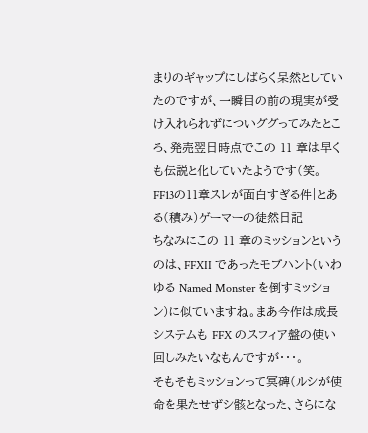まりのギャップにしばらく呆然としていたのですが、一瞬目の前の現実が受け入れられずについググってみたところ、発売翌日時点でこの 11 章は早くも伝説と化していたようです(笑。
FF13の11章スレが面白すぎる件|とある(積み)ゲーマーの徒然日記
ちなみにこの 11 章のミッションというのは、FFXII であったモブハント(いわゆる Named Monster を倒すミッション)に似ていますね。まあ今作は成長システムも FFX のスフィア盤の使い回しみたいなもんですが・・・。
そもそもミッションって冥碑(ルシが使命を果たせずシ骸となった、さらにな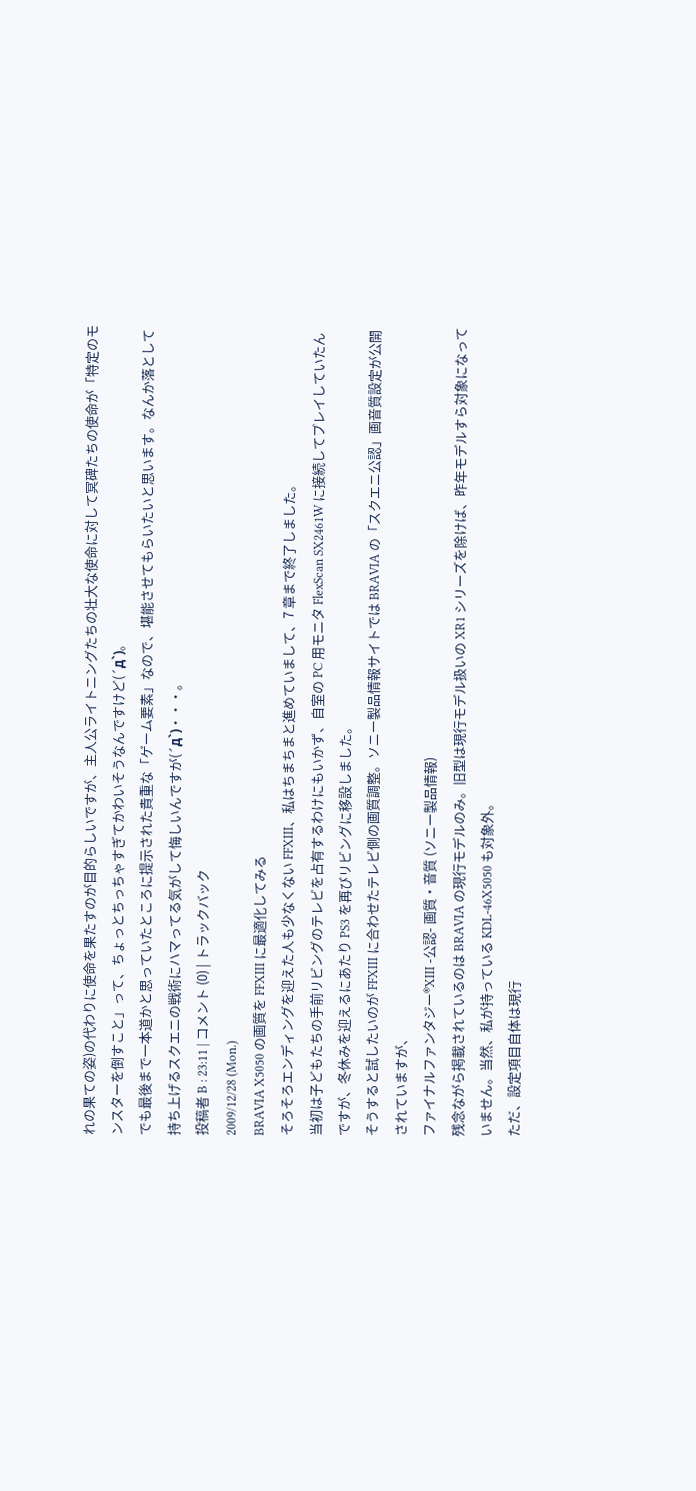れの果ての姿)の代わりに使命を果たすのが目的らしいですが、主人公ライトニングたちの壮大な使命に対して冥碑たちの使命が「特定のモンスターを倒すこと」って、ちょっとちっちゃすぎてかわいそうなんですけど(´д`)。
でも最後まで一本道かと思っていたところに提示された貴重な「ゲーム要素」なので、堪能させてもらいたいと思います。なんか落として持ち上げるスクエニの戦術にハマってる気がして悔しいんですが(´д`)・・・。
投稿者 B : 23:11 | コメント (0) | トラックバック
2009/12/28 (Mon.)
BRAVIA X5050 の画質を FFXIII に最適化してみる
そろそろエンディングを迎えた人も少なくない FFXIII、私はちまちまと進めていまして、7 章まで終了しました。
当初は子どもたちの手前リビングのテレビを占有するわけにもいかず、自室の PC 用モニタ FlexScan SX2461W に接続してプレイしていたんですが、冬休みを迎えるにあたり PS3 を再びリビングに移設しました。
そうすると試したいのが FFXIII に合わせたテレビ側の画質調整。ソニー製品情報サイトでは BRAVIA の「スクエニ公認」画音質設定が公開されていますが、
ファイナルファンタジー®XIII -公認- 画質・音質 (ソニー製品情報)
残念ながら掲載されているのは BRAVIA の現行モデルのみ。旧型は現行モデル扱いの XR1 シリーズを除けば、昨年モデルすら対象になっていません。当然、私が持っている KDL-46X5050 も対象外。
ただ、設定項目自体は現行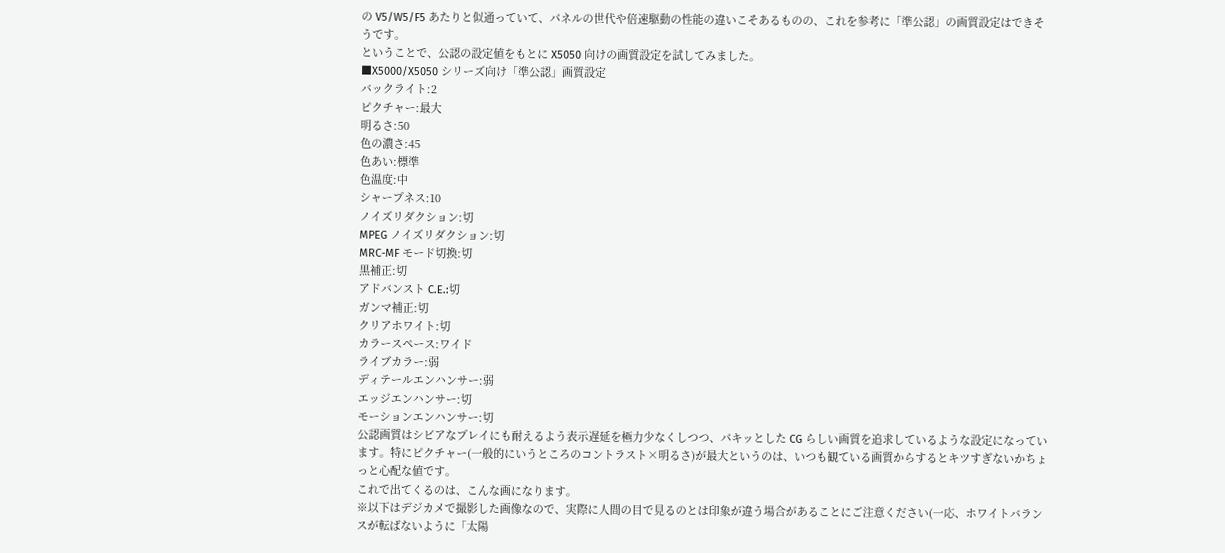の V5/W5/F5 あたりと似通っていて、パネルの世代や倍速駆動の性能の違いこそあるものの、これを参考に「準公認」の画質設定はできそうです。
ということで、公認の設定値をもとに X5050 向けの画質設定を試してみました。
■X5000/X5050 シリーズ向け「準公認」画質設定
バックライト:2
ピクチャー:最大
明るさ:50
色の濃さ:45
色あい:標準
色温度:中
シャープネス:10
ノイズリダクション:切
MPEG ノイズリダクション:切
MRC-MF モード切換:切
黒補正:切
アドバンスト C.E.:切
ガンマ補正:切
クリアホワイト:切
カラースペース:ワイド
ライブカラー:弱
ディテールエンハンサー:弱
エッジエンハンサー:切
モーションエンハンサー:切
公認画質はシビアなプレイにも耐えるよう表示遅延を極力少なくしつつ、パキッとした CG らしい画質を追求しているような設定になっています。特にピクチャー(一般的にいうところのコントラスト×明るさ)が最大というのは、いつも観ている画質からするとキツすぎないかちょっと心配な値です。
これで出てくるのは、こんな画になります。
※以下はデジカメで撮影した画像なので、実際に人間の目で見るのとは印象が違う場合があることにご注意ください(一応、ホワイトバランスが転ばないように「太陽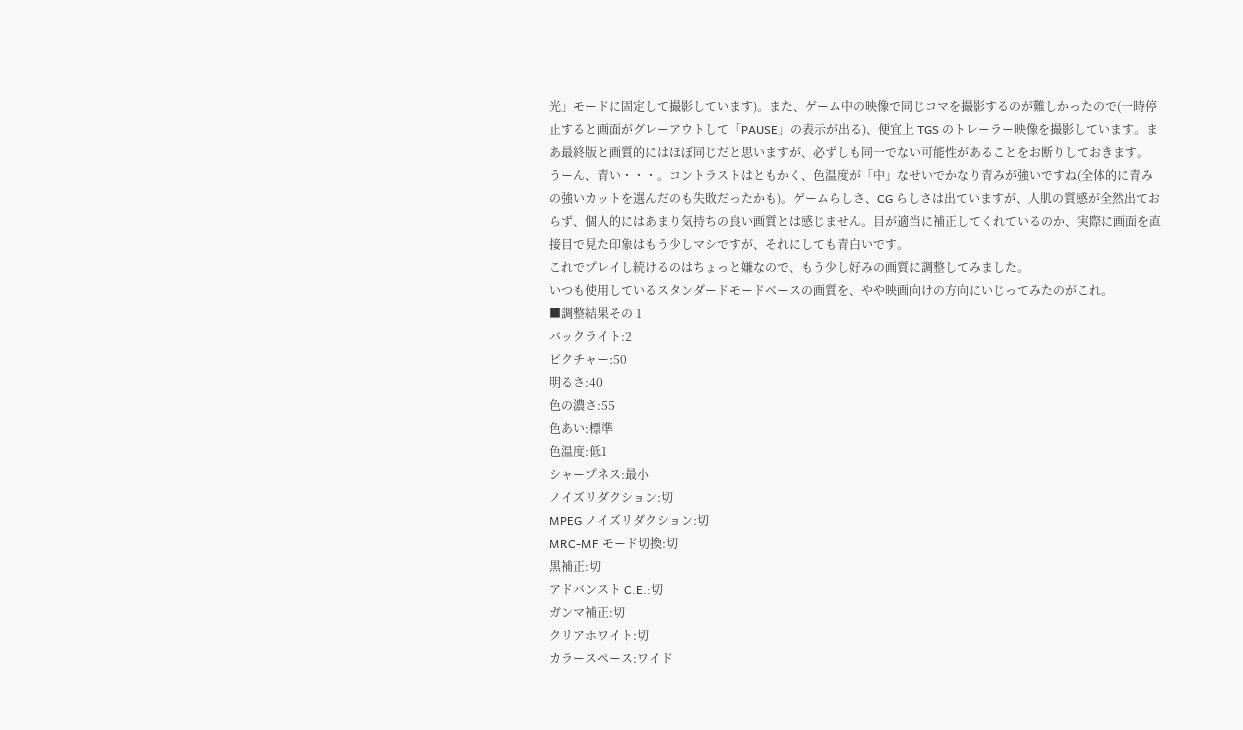光」モードに固定して撮影しています)。また、ゲーム中の映像で同じコマを撮影するのが難しかったので(一時停止すると画面がグレーアウトして「PAUSE」の表示が出る)、便宜上 TGS のトレーラー映像を撮影しています。まあ最終版と画質的にはほぼ同じだと思いますが、必ずしも同一でない可能性があることをお断りしておきます。
うーん、青い・・・。コントラストはともかく、色温度が「中」なせいでかなり青みが強いですね(全体的に青みの強いカットを選んだのも失敗だったかも)。ゲームらしさ、CG らしさは出ていますが、人肌の質感が全然出ておらず、個人的にはあまり気持ちの良い画質とは感じません。目が適当に補正してくれているのか、実際に画面を直接目で見た印象はもう少しマシですが、それにしても青白いです。
これでプレイし続けるのはちょっと嫌なので、もう少し好みの画質に調整してみました。
いつも使用しているスタンダードモードベースの画質を、やや映画向けの方向にいじってみたのがこれ。
■調整結果その 1
バックライト:2
ピクチャー:50
明るさ:40
色の濃さ:55
色あい:標準
色温度:低1
シャープネス:最小
ノイズリダクション:切
MPEG ノイズリダクション:切
MRC-MF モード切換:切
黒補正:切
アドバンスト C.E.:切
ガンマ補正:切
クリアホワイト:切
カラースペース:ワイド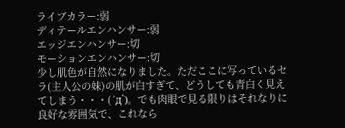ライブカラー:弱
ディテールエンハンサー:弱
エッジエンハンサー:切
モーションエンハンサー:切
少し肌色が自然になりました。ただここに写っているセラ(主人公の妹)の肌が白すぎて、どうしても青白く見えてしまう・・・(´д`)。でも肉眼で見る限りはそれなりに良好な雰囲気で、これなら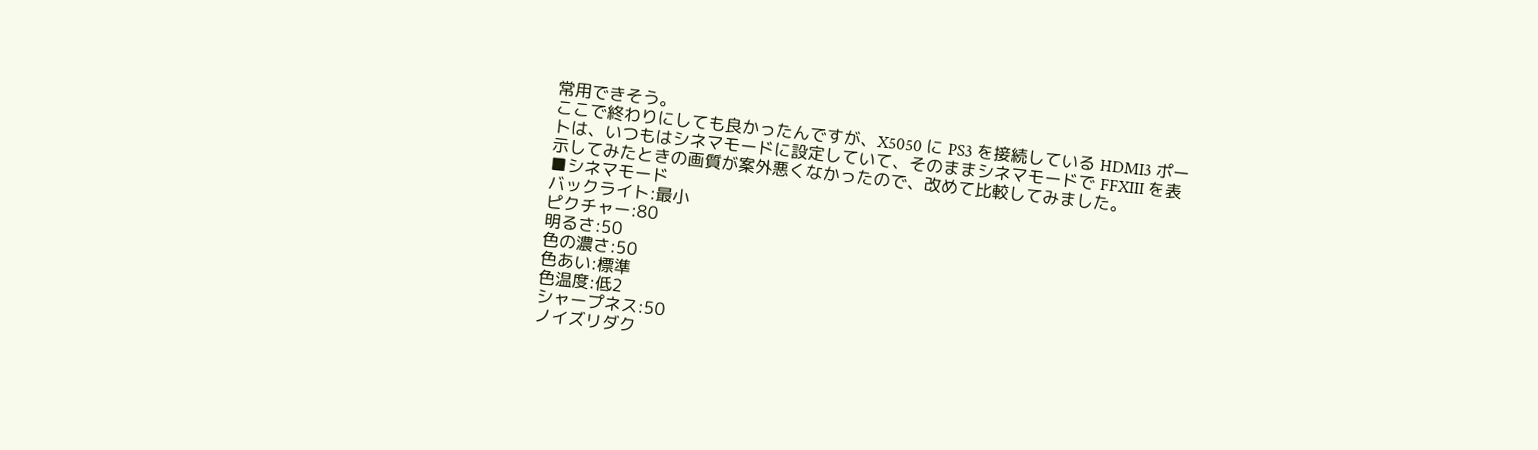常用できそう。
ここで終わりにしても良かったんですが、X5050 に PS3 を接続している HDMI3 ポートは、いつもはシネマモードに設定していて、そのままシネマモードで FFXIII を表示してみたときの画質が案外悪くなかったので、改めて比較してみました。
■シネマモード
バックライト:最小
ピクチャー:80
明るさ:50
色の濃さ:50
色あい:標準
色温度:低2
シャープネス:50
ノイズリダク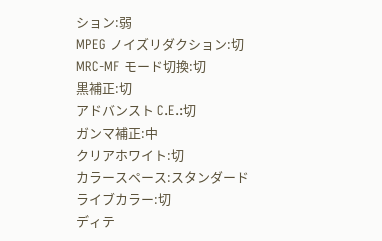ション:弱
MPEG ノイズリダクション:切
MRC-MF モード切換:切
黒補正:切
アドバンスト C.E.:切
ガンマ補正:中
クリアホワイト:切
カラースペース:スタンダード
ライブカラー:切
ディテ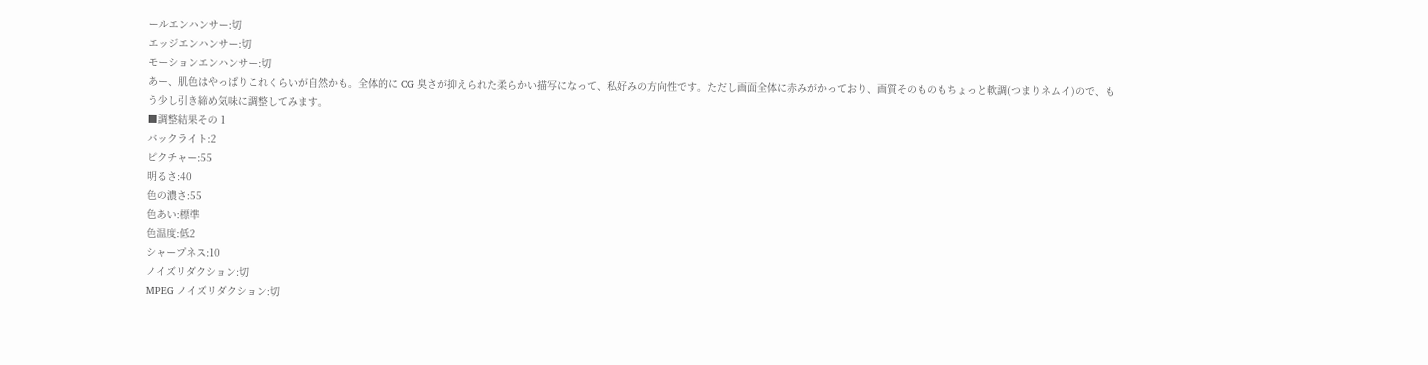ールエンハンサー:切
エッジエンハンサー:切
モーションエンハンサー:切
あー、肌色はやっぱりこれくらいが自然かも。全体的に CG 臭さが抑えられた柔らかい描写になって、私好みの方向性です。ただし画面全体に赤みがかっており、画質そのものもちょっと軟調(つまりネムイ)ので、もう少し引き締め気味に調整してみます。
■調整結果その 1
バックライト:2
ピクチャー:55
明るさ:40
色の濃さ:55
色あい:標準
色温度:低2
シャープネス:10
ノイズリダクション:切
MPEG ノイズリダクション:切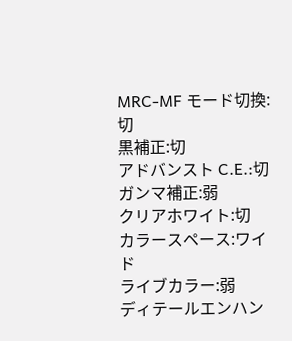MRC-MF モード切換:切
黒補正:切
アドバンスト C.E.:切
ガンマ補正:弱
クリアホワイト:切
カラースペース:ワイド
ライブカラー:弱
ディテールエンハン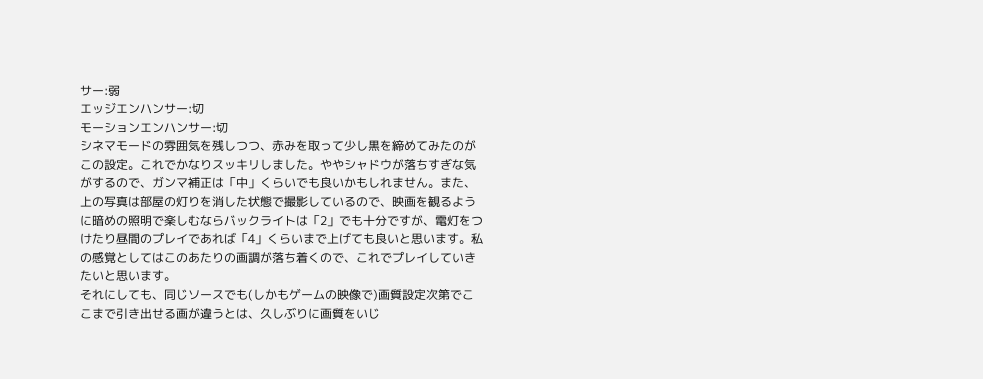サー:弱
エッジエンハンサー:切
モーションエンハンサー:切
シネマモードの雰囲気を残しつつ、赤みを取って少し黒を締めてみたのがこの設定。これでかなりスッキリしました。ややシャドウが落ちすぎな気がするので、ガンマ補正は「中」くらいでも良いかもしれません。また、上の写真は部屋の灯りを消した状態で撮影しているので、映画を観るように暗めの照明で楽しむならバックライトは「2」でも十分ですが、電灯をつけたり昼間のプレイであれば「4」くらいまで上げても良いと思います。私の感覚としてはこのあたりの画調が落ち着くので、これでプレイしていきたいと思います。
それにしても、同じソースでも(しかもゲームの映像で)画質設定次第でここまで引き出せる画が違うとは、久しぶりに画質をいじ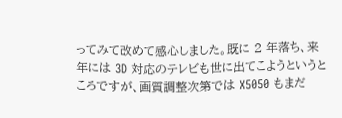ってみて改めて感心しました。既に 2 年落ち、来年には 3D 対応のテレビも世に出てこようというところですが、画質調整次第では X5050 もまだ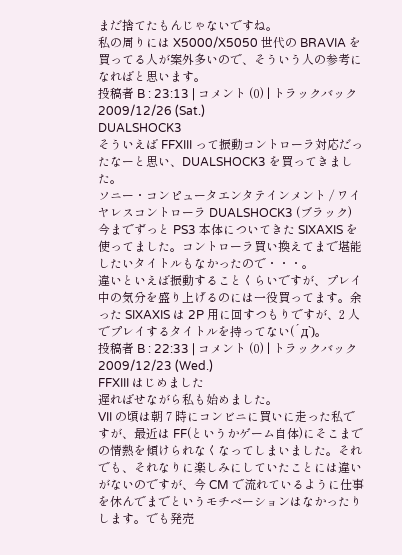まだ捨てたもんじゃないですね。
私の周りには X5000/X5050 世代の BRAVIA を買ってる人が案外多いので、そういう人の参考になればと思います。
投稿者 B : 23:13 | コメント (0) | トラックバック
2009/12/26 (Sat.)
DUALSHOCK3
そういえば FFXIII って振動コントローラ対応だったなーと思い、DUALSHOCK3 を買ってきました。
ソニー・コンピュータエンタテインメント / ワイヤレスコントローラ DUALSHOCK3 (ブラック)
今までずっと PS3 本体についてきた SIXAXIS を使ってました。コントローラ買い換えてまで堪能したいタイトルもなかったので・・・。
違いといえば振動することくらいですが、プレイ中の気分を盛り上げるのには一役買ってます。余った SIXAXIS は 2P 用に回すつもりですが、2 人でプレイするタイトルを持ってない(´д`)。
投稿者 B : 22:33 | コメント (0) | トラックバック
2009/12/23 (Wed.)
FFXIII はじめました
遅ればせながら私も始めました。
VII の頃は朝 7 時にコンビニに買いに走った私ですが、最近は FF(というかゲーム自体)にそこまでの情熱を傾けられなくなってしまいました。それでも、それなりに楽しみにしていたことには違いがないのですが、今 CM で流れているように仕事を休んでまでというモチベーションはなかったりします。でも発売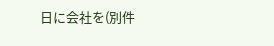日に会社を(別件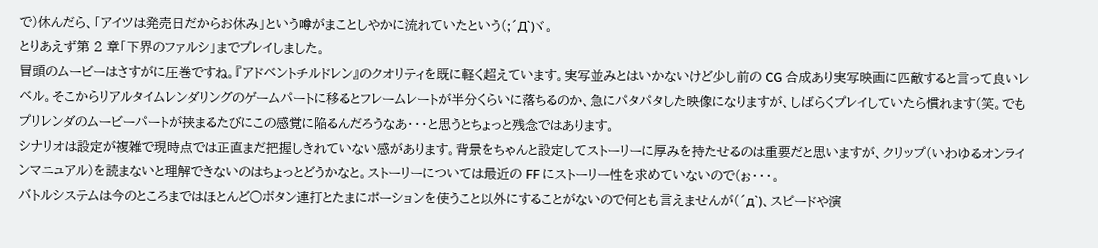で)休んだら、「アイツは発売日だからお休み」という噂がまことしやかに流れていたという(;´Д`)ヾ。
とりあえず第 2 章「下界のファルシ」までプレイしました。
冒頭のムービーはさすがに圧巻ですね。『アドベントチルドレン』のクオリティを既に軽く超えています。実写並みとはいかないけど少し前の CG 合成あり実写映画に匹敵すると言って良いレベル。そこからリアルタイムレンダリングのゲームパートに移るとフレームレートが半分くらいに落ちるのか、急にパタパタした映像になりますが、しばらくプレイしていたら慣れます(笑。でもプリレンダのムービーパートが挟まるたびにこの感覚に陥るんだろうなあ・・・と思うとちょっと残念ではあります。
シナリオは設定が複雑で現時点では正直まだ把握しきれていない感があります。背景をちゃんと設定してストーリーに厚みを持たせるのは重要だと思いますが、クリップ(いわゆるオンラインマニュアル)を読まないと理解できないのはちょっとどうかなと。ストーリーについては最近の FF にストーリー性を求めていないので(ぉ・・・。
バトルシステムは今のところまではほとんど○ボタン連打とたまにポーションを使うこと以外にすることがないので何とも言えませんが(´д`)、スピードや演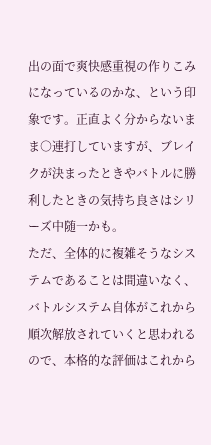出の面で爽快感重視の作りこみになっているのかな、という印象です。正直よく分からないまま○連打していますが、ブレイクが決まったときやバトルに勝利したときの気持ち良さはシリーズ中随一かも。
ただ、全体的に複雑そうなシステムであることは間違いなく、バトルシステム自体がこれから順次解放されていくと思われるので、本格的な評価はこれから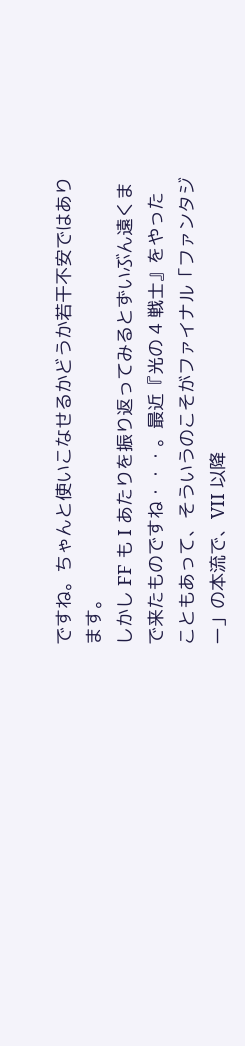ですね。ちゃんと使いこなせるかどうか若干不安ではあります。
しかし FF も I あたりを振り返ってみるとずいぶん遠くまで来たものですね・・・。最近『光の 4 戦士』をやったこともあって、そういうのこそがファイナル「ファンタジー」の本流で、VII 以降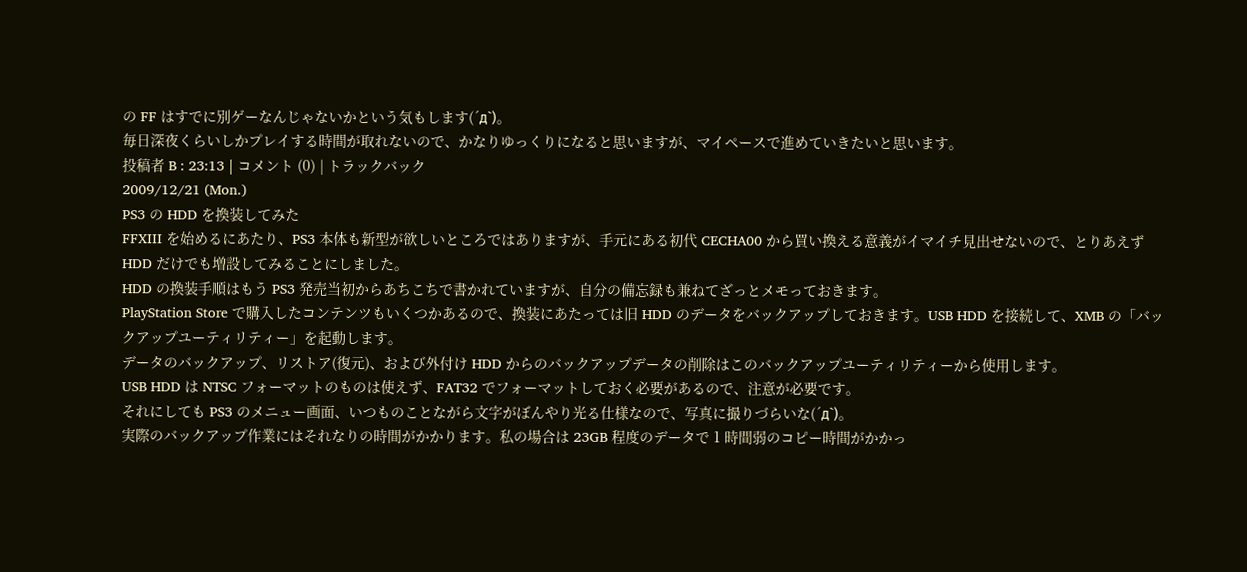の FF はすでに別ゲーなんじゃないかという気もします(´д`)。
毎日深夜くらいしかプレイする時間が取れないので、かなりゆっくりになると思いますが、マイペースで進めていきたいと思います。
投稿者 B : 23:13 | コメント (0) | トラックバック
2009/12/21 (Mon.)
PS3 の HDD を換装してみた
FFXIII を始めるにあたり、PS3 本体も新型が欲しいところではありますが、手元にある初代 CECHA00 から買い換える意義がイマイチ見出せないので、とりあえず HDD だけでも増設してみることにしました。
HDD の換装手順はもう PS3 発売当初からあちこちで書かれていますが、自分の備忘録も兼ねてざっとメモっておきます。
PlayStation Store で購入したコンテンツもいくつかあるので、換装にあたっては旧 HDD のデータをバックアップしておきます。USB HDD を接続して、XMB の「バックアップユーティリティー」を起動します。
データのバックアップ、リストア(復元)、および外付け HDD からのバックアップデータの削除はこのバックアップユーティリティーから使用します。
USB HDD は NTSC フォーマットのものは使えず、FAT32 でフォーマットしておく必要があるので、注意が必要です。
それにしても PS3 のメニュー画面、いつものことながら文字がぼんやり光る仕様なので、写真に撮りづらいな(´д`)。
実際のバックアップ作業にはそれなりの時間がかかります。私の場合は 23GB 程度のデータで 1 時間弱のコピー時間がかかっ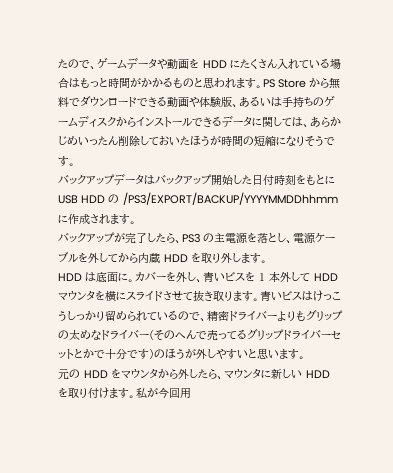たので、ゲームデータや動画を HDD にたくさん入れている場合はもっと時間がかかるものと思われます。PS Store から無料でダウンロードできる動画や体験版、あるいは手持ちのゲームディスクからインストールできるデータに関しては、あらかじめいったん削除しておいたほうが時間の短縮になりそうです。
バックアップデータはバックアップ開始した日付時刻をもとに USB HDD の /PS3/EXPORT/BACKUP/YYYYMMDDhhmm に作成されます。
バックアップが完了したら、PS3 の主電源を落とし、電源ケーブルを外してから内蔵 HDD を取り外します。
HDD は底面に。カバーを外し、青いビスを 1 本外して HDD マウンタを横にスライドさせて抜き取ります。青いビスはけっこうしっかり留められているので、精密ドライバーよりもグリップの太めなドライバー(そのへんで売ってるグリップドライバーセットとかで十分です)のほうが外しやすいと思います。
元の HDD をマウンタから外したら、マウンタに新しい HDD を取り付けます。私が今回用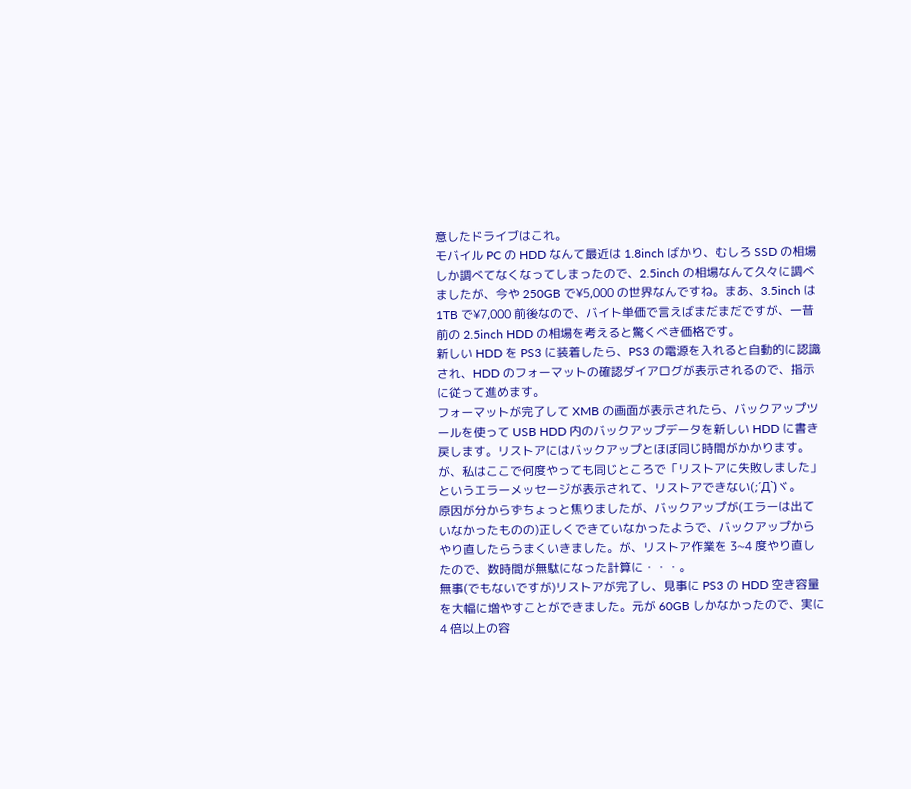意したドライブはこれ。
モバイル PC の HDD なんて最近は 1.8inch ばかり、むしろ SSD の相場しか調べてなくなってしまったので、2.5inch の相場なんて久々に調べましたが、今や 250GB で¥5,000 の世界なんですね。まあ、3.5inch は 1TB で¥7,000 前後なので、バイト単価で言えばまだまだですが、一昔前の 2.5inch HDD の相場を考えると驚くべき価格です。
新しい HDD を PS3 に装着したら、PS3 の電源を入れると自動的に認識され、HDD のフォーマットの確認ダイアログが表示されるので、指示に従って進めます。
フォーマットが完了して XMB の画面が表示されたら、バックアップツールを使って USB HDD 内のバックアップデータを新しい HDD に書き戻します。リストアにはバックアップとほぼ同じ時間がかかります。
が、私はここで何度やっても同じところで「リストアに失敗しました」というエラーメッセージが表示されて、リストアできない(;´Д`)ヾ。
原因が分からずちょっと焦りましたが、バックアップが(エラーは出ていなかったものの)正しくできていなかったようで、バックアップからやり直したらうまくいきました。が、リストア作業を 3~4 度やり直したので、数時間が無駄になった計算に・・・。
無事(でもないですが)リストアが完了し、見事に PS3 の HDD 空き容量を大幅に増やすことができました。元が 60GB しかなかったので、実に 4 倍以上の容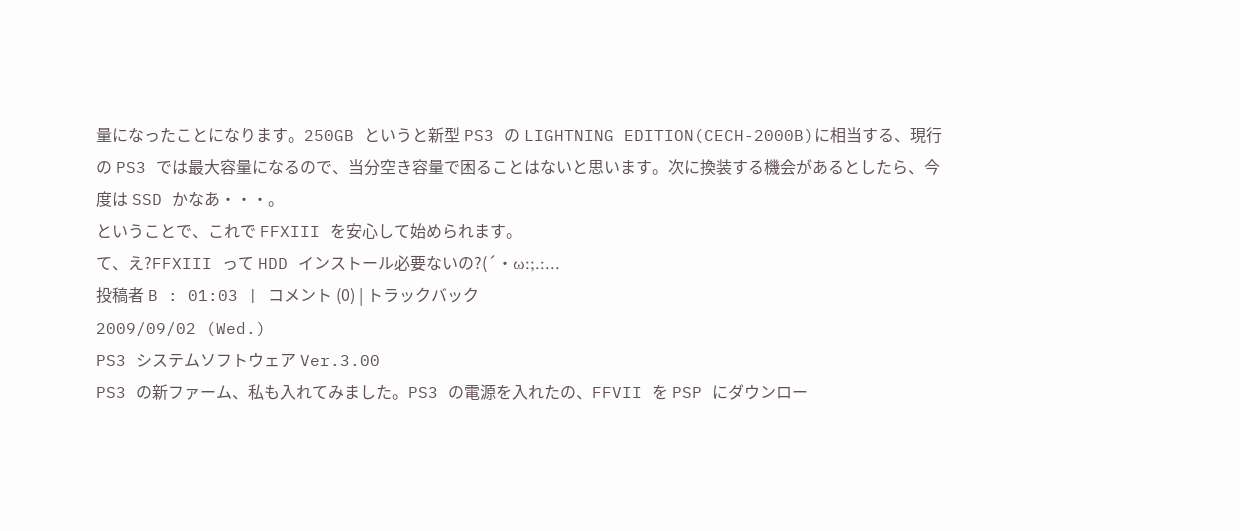量になったことになります。250GB というと新型 PS3 の LIGHTNING EDITION(CECH-2000B)に相当する、現行の PS3 では最大容量になるので、当分空き容量で困ることはないと思います。次に換装する機会があるとしたら、今度は SSD かなあ・・・。
ということで、これで FFXIII を安心して始められます。
て、え?FFXIII って HDD インストール必要ないの?(´・ω:;.:...
投稿者 B : 01:03 | コメント (0) | トラックバック
2009/09/02 (Wed.)
PS3 システムソフトウェア Ver.3.00
PS3 の新ファーム、私も入れてみました。PS3 の電源を入れたの、FFVII を PSP にダウンロー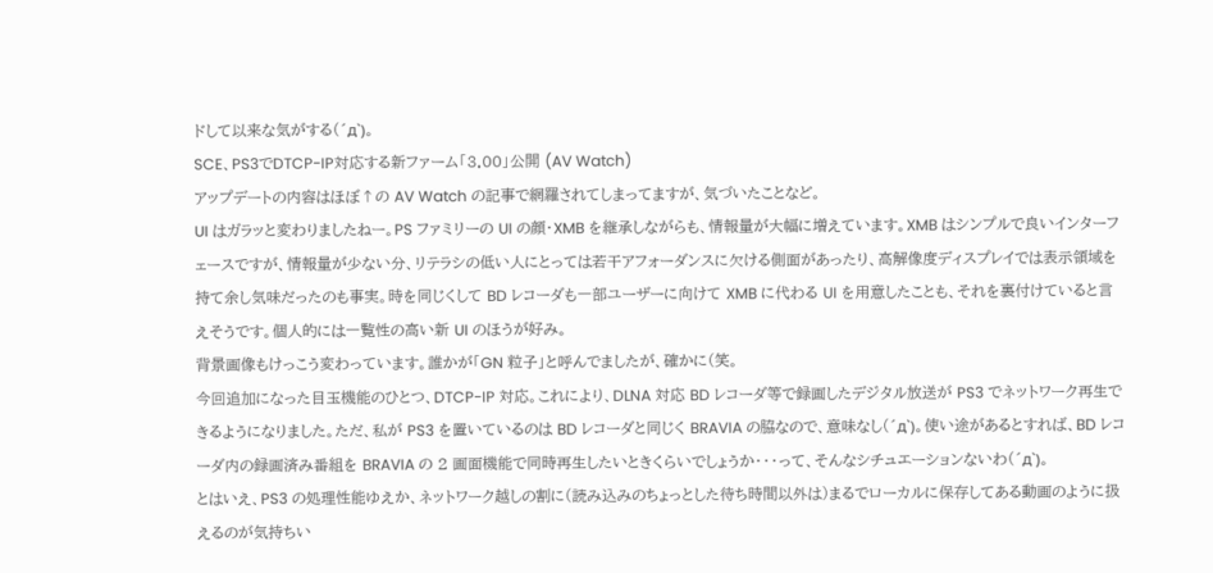ドして以来な気がする(´д`)。
SCE、PS3でDTCP-IP対応する新ファーム「3.00」公開 (AV Watch)
アップデートの内容はほぼ↑の AV Watch の記事で網羅されてしまってますが、気づいたことなど。
UI はガラッと変わりましたねー。PS ファミリーの UI の顔・XMB を継承しながらも、情報量が大幅に増えています。XMB はシンプルで良いインターフェースですが、情報量が少ない分、リテラシの低い人にとっては若干アフォーダンスに欠ける側面があったり、高解像度ディスプレイでは表示領域を持て余し気味だったのも事実。時を同じくして BD レコーダも一部ユーザーに向けて XMB に代わる UI を用意したことも、それを裏付けていると言えそうです。個人的には一覧性の高い新 UI のほうが好み。
背景画像もけっこう変わっています。誰かが「GN 粒子」と呼んでましたが、確かに(笑。
今回追加になった目玉機能のひとつ、DTCP-IP 対応。これにより、DLNA 対応 BD レコーダ等で録画したデジタル放送が PS3 でネットワーク再生できるようになりました。ただ、私が PS3 を置いているのは BD レコーダと同じく BRAVIA の脇なので、意味なし(´д`)。使い途があるとすれば、BD レコーダ内の録画済み番組を BRAVIA の 2 画面機能で同時再生したいときくらいでしょうか・・・って、そんなシチュエーションないわ(´д`)。
とはいえ、PS3 の処理性能ゆえか、ネットワーク越しの割に(読み込みのちょっとした待ち時間以外は)まるでローカルに保存してある動画のように扱えるのが気持ちい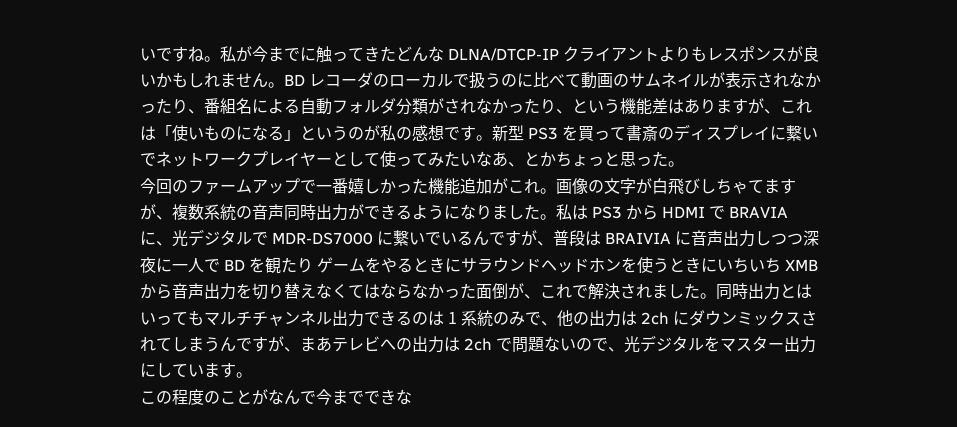いですね。私が今までに触ってきたどんな DLNA/DTCP-IP クライアントよりもレスポンスが良いかもしれません。BD レコーダのローカルで扱うのに比べて動画のサムネイルが表示されなかったり、番組名による自動フォルダ分類がされなかったり、という機能差はありますが、これは「使いものになる」というのが私の感想です。新型 PS3 を買って書斎のディスプレイに繋いでネットワークプレイヤーとして使ってみたいなあ、とかちょっと思った。
今回のファームアップで一番嬉しかった機能追加がこれ。画像の文字が白飛びしちゃてますが、複数系統の音声同時出力ができるようになりました。私は PS3 から HDMI で BRAVIA に、光デジタルで MDR-DS7000 に繋いでいるんですが、普段は BRAIVIA に音声出力しつつ深夜に一人で BD を観たり ゲームをやるときにサラウンドヘッドホンを使うときにいちいち XMB から音声出力を切り替えなくてはならなかった面倒が、これで解決されました。同時出力とはいってもマルチチャンネル出力できるのは 1 系統のみで、他の出力は 2ch にダウンミックスされてしまうんですが、まあテレビへの出力は 2ch で問題ないので、光デジタルをマスター出力にしています。
この程度のことがなんで今までできな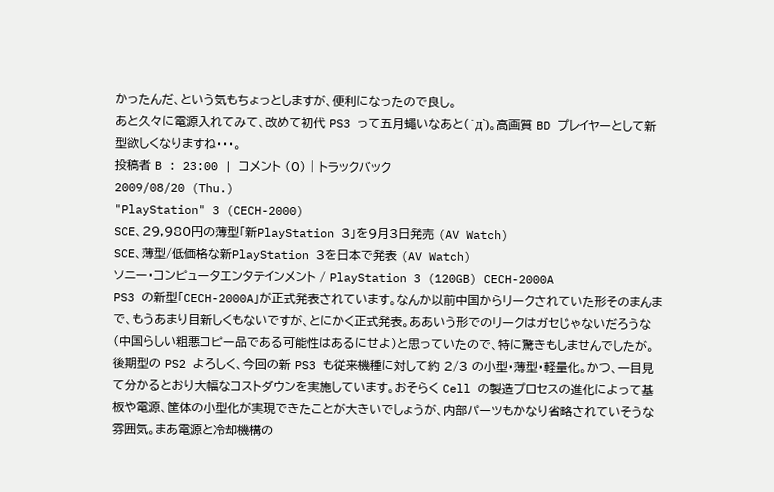かったんだ、という気もちょっとしますが、便利になったので良し。
あと久々に電源入れてみて、改めて初代 PS3 って五月蠅いなあと(´д`)。高画質 BD プレイヤーとして新型欲しくなりますね・・・。
投稿者 B : 23:00 | コメント (0) | トラックバック
2009/08/20 (Thu.)
"PlayStation" 3 (CECH-2000)
SCE、29,980円の薄型「新PlayStation 3」を9月3日発売 (AV Watch)
SCE、薄型/低価格な新PlayStation 3を日本で発表 (AV Watch)
ソニー・コンピュータエンタテインメント / PlayStation 3 (120GB) CECH-2000A
PS3 の新型「CECH-2000A」が正式発表されています。なんか以前中国からリークされていた形そのまんまで、もうあまり目新しくもないですが、とにかく正式発表。ああいう形でのリークはガセじゃないだろうな(中国らしい粗悪コピー品である可能性はあるにせよ)と思っていたので、特に驚きもしませんでしたが。
後期型の PS2 よろしく、今回の新 PS3 も従来機種に対して約 2/3 の小型・薄型・軽量化。かつ、一目見て分かるとおり大幅なコストダウンを実施しています。おそらく Cell の製造プロセスの進化によって基板や電源、筐体の小型化が実現できたことが大きいでしょうが、内部パーツもかなり省略されていそうな雰囲気。まあ電源と冷却機構の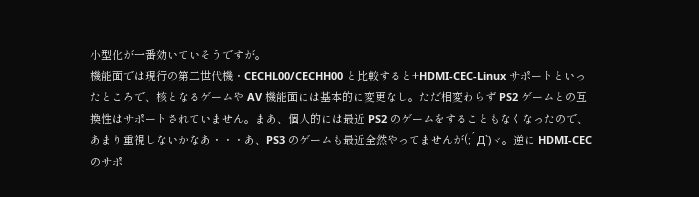小型化が一番効いていそうですが。
機能面では現行の第二世代機・CECHL00/CECHH00 と比較すると+HDMI-CEC-Linux サポートといったところで、核となるゲームや AV 機能面には基本的に変更なし。ただ相変わらず PS2 ゲームとの互換性はサポートされていません。まあ、個人的には最近 PS2 のゲームをすることもなくなったので、あまり重視しないかなあ・・・あ、PS3 のゲームも最近全然やってませんが(;´Д`)ヾ。逆に HDMI-CEC のサポ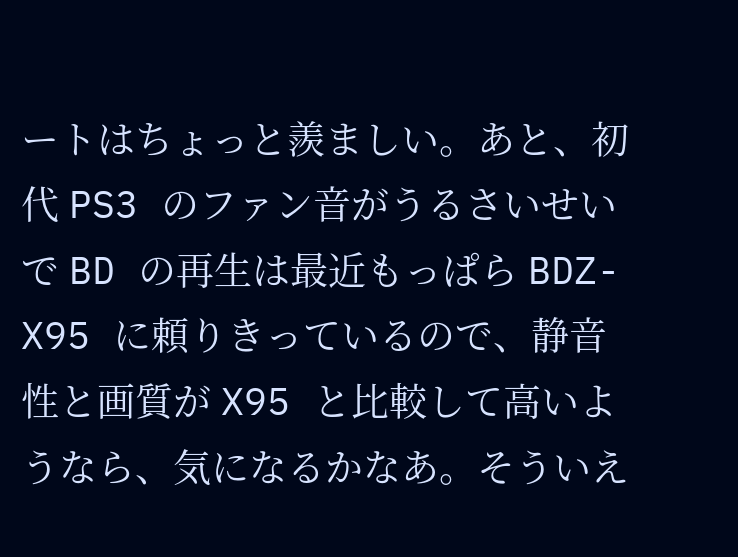ートはちょっと羨ましい。あと、初代 PS3 のファン音がうるさいせいで BD の再生は最近もっぱら BDZ-X95 に頼りきっているので、静音性と画質が X95 と比較して高いようなら、気になるかなあ。そういえ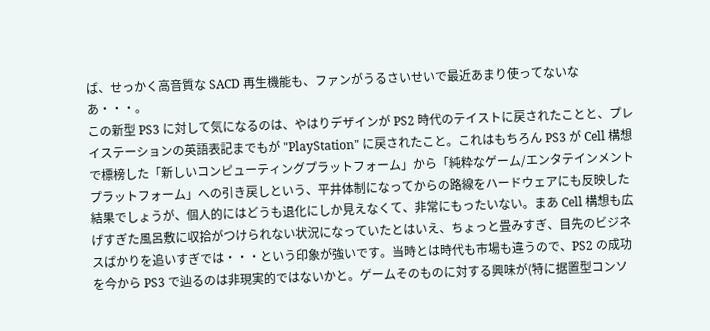ば、せっかく高音質な SACD 再生機能も、ファンがうるさいせいで最近あまり使ってないなあ・・・。
この新型 PS3 に対して気になるのは、やはりデザインが PS2 時代のテイストに戻されたことと、プレイステーションの英語表記までもが "PlayStation" に戻されたこと。これはもちろん PS3 が Cell 構想で標榜した「新しいコンピューティングプラットフォーム」から「純粋なゲーム/エンタテインメントプラットフォーム」への引き戻しという、平井体制になってからの路線をハードウェアにも反映した結果でしょうが、個人的にはどうも退化にしか見えなくて、非常にもったいない。まあ Cell 構想も広げすぎた風呂敷に収拾がつけられない状況になっていたとはいえ、ちょっと畳みすぎ、目先のビジネスばかりを追いすぎでは・・・という印象が強いです。当時とは時代も市場も違うので、PS2 の成功を今から PS3 で辿るのは非現実的ではないかと。ゲームそのものに対する興味が(特に据置型コンソ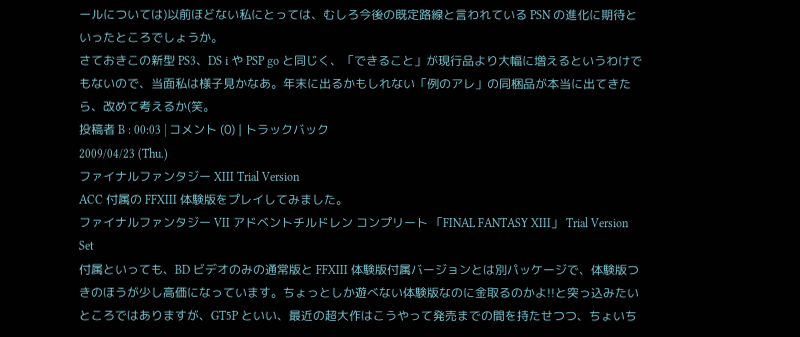ールについては)以前ほどない私にとっては、むしろ今後の既定路線と言われている PSN の進化に期待といったところでしょうか。
さておきこの新型 PS3、DS i や PSP go と同じく、「できること」が現行品より大幅に増えるというわけでもないので、当面私は様子見かなあ。年末に出るかもしれない「例のアレ」の同梱品が本当に出てきたら、改めて考えるか(笑。
投稿者 B : 00:03 | コメント (0) | トラックバック
2009/04/23 (Thu.)
ファイナルファンタジー XIII Trial Version
ACC 付属の FFXIII 体験版をプレイしてみました。
ファイナルファンタジー VII アドベントチルドレン コンプリート 「FINAL FANTASY XIII」 Trial Version Set
付属といっても、BD ビデオのみの通常版と FFXIII 体験版付属バージョンとは別パッケージで、体験版つきのほうが少し高価になっています。ちょっとしか遊べない体験版なのに金取るのかよ!!と突っ込みたいところではありますが、GT5P といい、最近の超大作はこうやって発売までの間を持たせつつ、ちょいち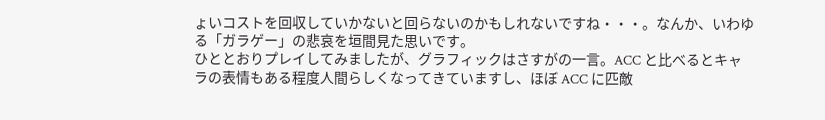ょいコストを回収していかないと回らないのかもしれないですね・・・。なんか、いわゆる「ガラゲー」の悲哀を垣間見た思いです。
ひととおりプレイしてみましたが、グラフィックはさすがの一言。ACC と比べるとキャラの表情もある程度人間らしくなってきていますし、ほぼ ACC に匹敵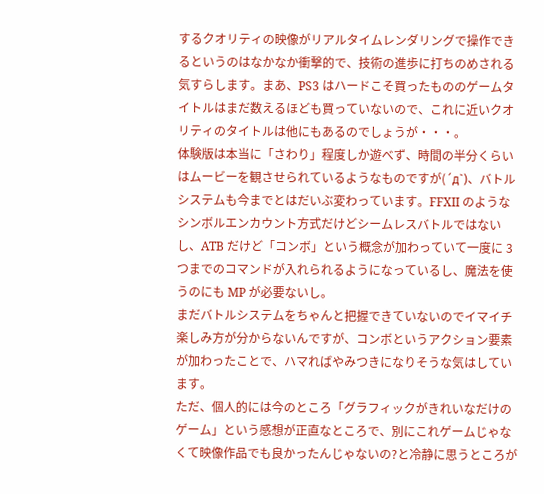するクオリティの映像がリアルタイムレンダリングで操作できるというのはなかなか衝撃的で、技術の進歩に打ちのめされる気すらします。まあ、PS3 はハードこそ買ったもののゲームタイトルはまだ数えるほども買っていないので、これに近いクオリティのタイトルは他にもあるのでしょうが・・・。
体験版は本当に「さわり」程度しか遊べず、時間の半分くらいはムービーを観させられているようなものですが(´д`)、バトルシステムも今までとはだいぶ変わっています。FFXII のようなシンボルエンカウント方式だけどシームレスバトルではないし、ATB だけど「コンボ」という概念が加わっていて一度に 3 つまでのコマンドが入れられるようになっているし、魔法を使うのにも MP が必要ないし。
まだバトルシステムをちゃんと把握できていないのでイマイチ楽しみ方が分からないんですが、コンボというアクション要素が加わったことで、ハマればやみつきになりそうな気はしています。
ただ、個人的には今のところ「グラフィックがきれいなだけのゲーム」という感想が正直なところで、別にこれゲームじゃなくて映像作品でも良かったんじゃないの?と冷静に思うところが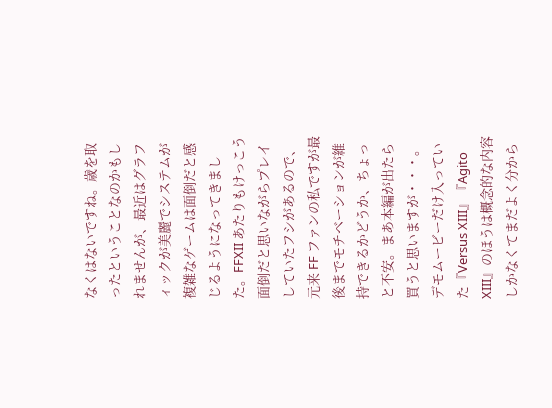なくはないですね。歳を取ったということなのかもしれませんが、最近はグラフィックが美麗でシステムが複雑なゲームは面倒だと感じるようになってきました。FFXII あたりもけっこう面倒だと思いながらプレイしていたフシがあるので、元来 FF ファンの私ですが最後までモチベーションが維持できるかどうか、ちょっと不安。まあ本編が出たら買うと思いますが・・・。
デモムービーだけ入っていた『Versus XIII』『Agito XIII』のほうは概念的な内容しかなくてまだよく分から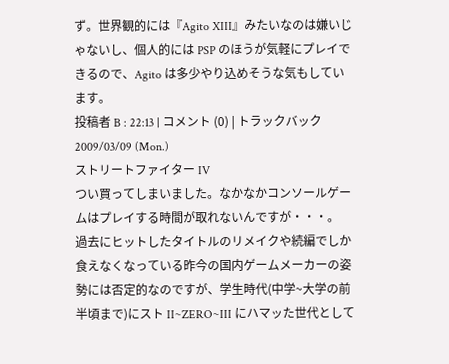ず。世界観的には『Agito XIII』みたいなのは嫌いじゃないし、個人的には PSP のほうが気軽にプレイできるので、Agito は多少やり込めそうな気もしています。
投稿者 B : 22:13 | コメント (0) | トラックバック
2009/03/09 (Mon.)
ストリートファイター IV
つい買ってしまいました。なかなかコンソールゲームはプレイする時間が取れないんですが・・・。
過去にヒットしたタイトルのリメイクや続編でしか食えなくなっている昨今の国内ゲームメーカーの姿勢には否定的なのですが、学生時代(中学~大学の前半頃まで)にスト II~ZERO~III にハマッた世代として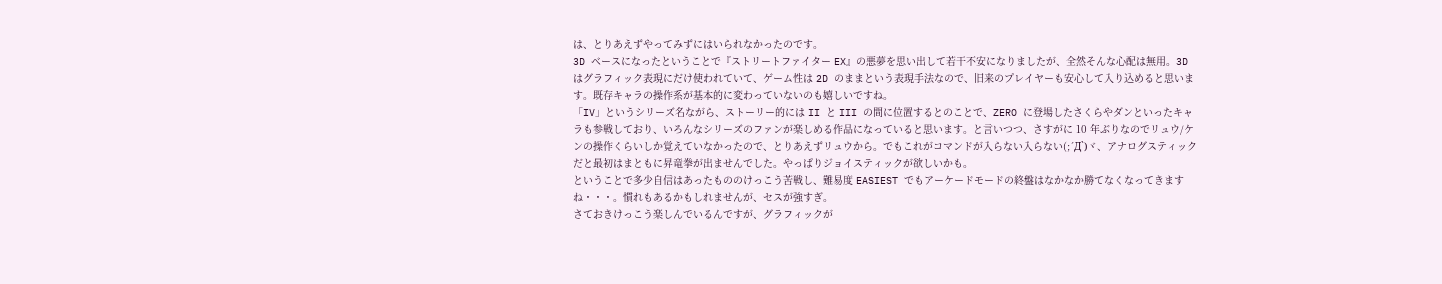は、とりあえずやってみずにはいられなかったのです。
3D ベースになったということで『ストリートファイター EX』の悪夢を思い出して若干不安になりましたが、全然そんな心配は無用。3D はグラフィック表現にだけ使われていて、ゲーム性は 2D のままという表現手法なので、旧来のプレイヤーも安心して入り込めると思います。既存キャラの操作系が基本的に変わっていないのも嬉しいですね。
「IV」というシリーズ名ながら、ストーリー的には II と III の間に位置するとのことで、ZERO に登場したさくらやダンといったキャラも参戦しており、いろんなシリーズのファンが楽しめる作品になっていると思います。と言いつつ、さすがに 10 年ぶりなのでリュウ/ケンの操作くらいしか覚えていなかったので、とりあえずリュウから。でもこれがコマンドが入らない入らない(;´Д`)ヾ、アナログスティックだと最初はまともに昇竜拳が出ませんでした。やっぱりジョイスティックが欲しいかも。
ということで多少自信はあったもののけっこう苦戦し、難易度 EASIEST でもアーケードモードの終盤はなかなか勝てなくなってきますね・・・。慣れもあるかもしれませんが、セスが強すぎ。
さておきけっこう楽しんでいるんですが、グラフィックが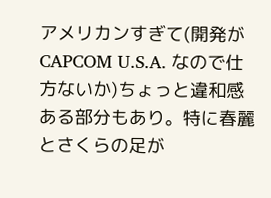アメリカンすぎて(開発が CAPCOM U.S.A. なので仕方ないか)ちょっと違和感ある部分もあり。特に春麗とさくらの足が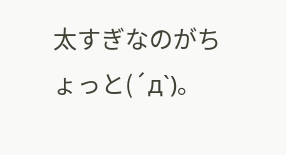太すぎなのがちょっと(´д`)。